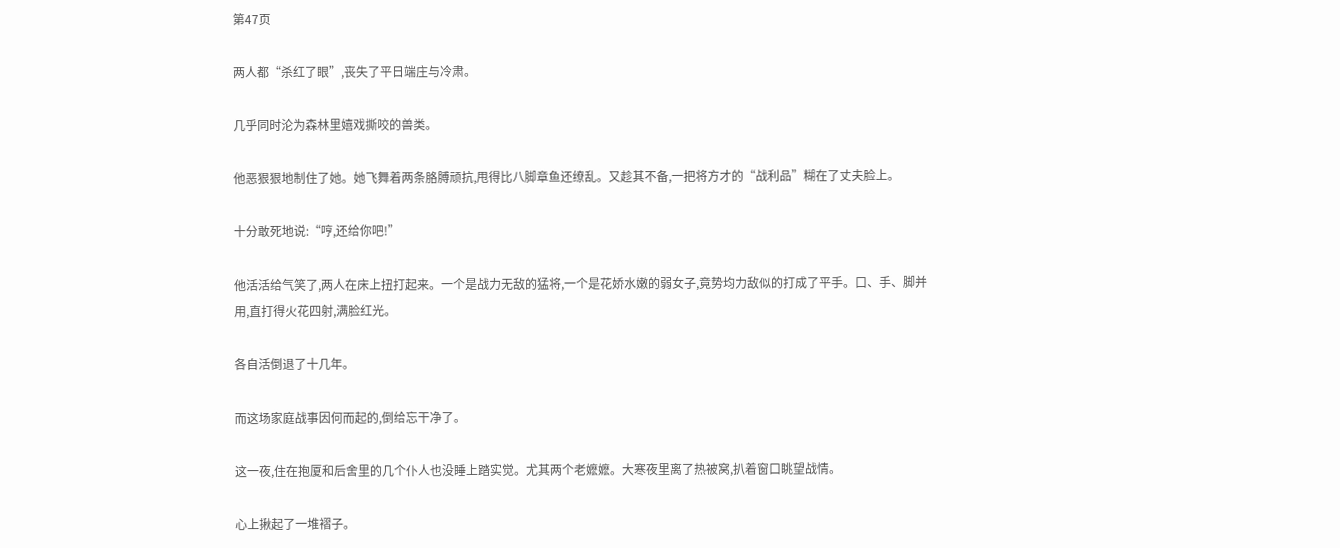第47页

两人都“杀红了眼”,丧失了平日端庄与冷肃。

几乎同时沦为森林里嬉戏撕咬的兽类。

他恶狠狠地制住了她。她飞舞着两条胳膊顽抗,甩得比八脚章鱼还缭乱。又趁其不备,一把将方才的“战利品”糊在了丈夫脸上。

十分敢死地说:“哼,还给你吧!”

他活活给气笑了,两人在床上扭打起来。一个是战力无敌的猛将,一个是花娇水嫩的弱女子,竟势均力敌似的打成了平手。口、手、脚并用,直打得火花四射,满脸红光。

各自活倒退了十几年。

而这场家庭战事因何而起的,倒给忘干净了。

这一夜,住在抱厦和后舍里的几个仆人也没睡上踏实觉。尤其两个老嬷嬷。大寒夜里离了热被窝,扒着窗口眺望战情。

心上揪起了一堆褶子。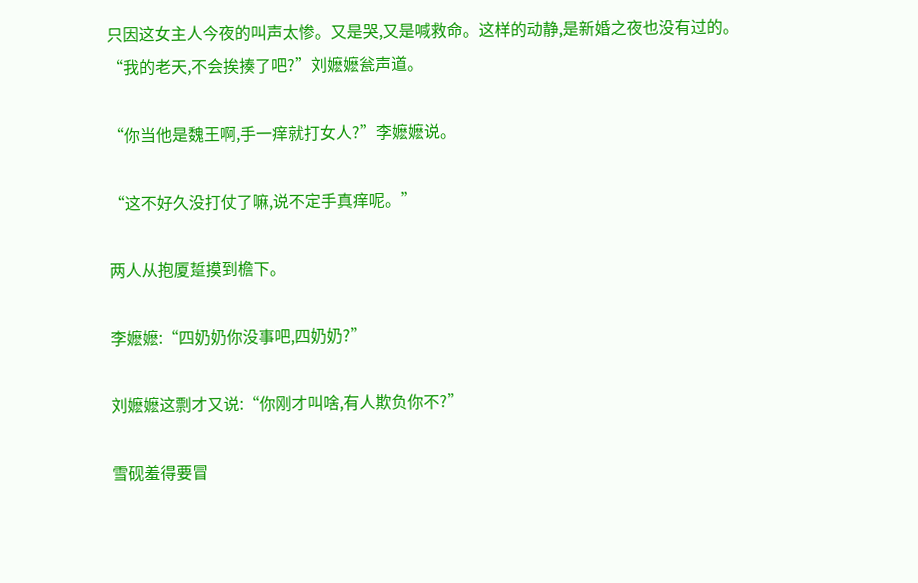只因这女主人今夜的叫声太惨。又是哭,又是喊救命。这样的动静,是新婚之夜也没有过的。“我的老天,不会挨揍了吧?”刘嬷嬷瓮声道。

“你当他是魏王啊,手一痒就打女人?”李嬷嬷说。

“这不好久没打仗了嘛,说不定手真痒呢。”

两人从抱厦踅摸到檐下。

李嬷嬷:“四奶奶你没事吧,四奶奶?”

刘嬷嬷这剽才又说:“你刚才叫啥,有人欺负你不?”

雪砚羞得要冒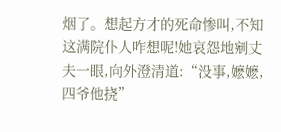烟了。想起方才的死命惨叫,不知这满院仆人咋想呢!她哀怨地剜丈夫一眼,向外澄清道:“没事,嬷嬷,四爷他挠”